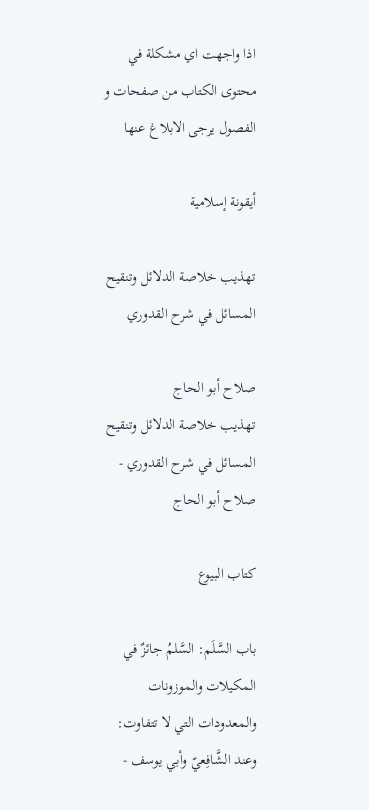اذا واجهت اي مشكلة في محتوى الكتاب من صفحات و الفصول يرجى الابلاغ عنها

أيقونة إسلامية

تهذيب خلاصة الدلائل وتنقيح المسائل في شرح القدوري

صلاح أبو الحاج
تهذيب خلاصة الدلائل وتنقيح المسائل في شرح القدوري - صلاح أبو الحاج

كتاب البيوع

باب السَّلَم: السَّلمُ جائزٌ في المكيلات والموزونات والمعدودات التي لا تتفاوت:
وعند الشَّافِعيّ وأبي يوسف -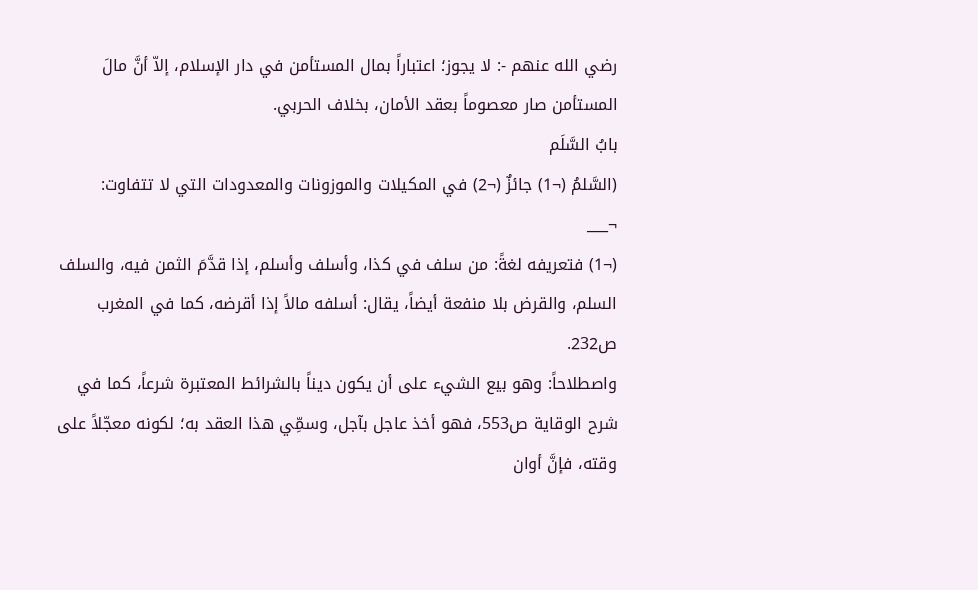رضي الله عنهم -: لا يجوز؛ اعتباراً بمال المستأمن في دار الإسلام، إلاّ أنَّ مالَ المستأمن صار معصوماً بعقد الأمان، بخلاف الحربي.
بابُ السَّلَم
(السَّلمُ (¬1) جائزٌ (¬2) في المكيلات والموزونات والمعدودات التي لا تتفاوت:
¬___
(¬1) فتعريفه لغةً: من سلف في كذا، وأسلف وأسلم، إذا قدَّمَ الثمن فيه، والسلف السلم، والقرض بلا منفعة أيضاً، يقال: أسلفه مالاً إذا أقرضه، كما في المغرب ص232.
واصطلاحاً: وهو بيع الشيء على أن يكون ديناً بالشرائط المعتبرة شرعاً، كما في شرح الوقاية ص553، فهو أخذ عاجل بآجل، وسمِّي هذا العقد به؛ لكونه معجّلاً على وقته، فإنَّ أوان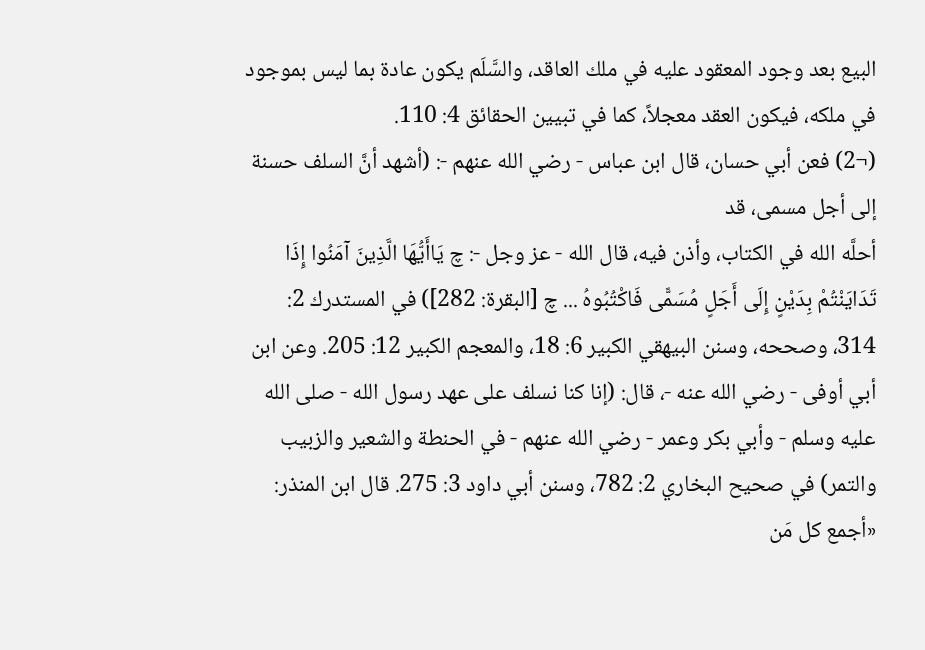البيع بعد وجود المعقود عليه في ملك العاقد، والسَّلَم يكون عادة بما ليس بموجود في ملكه، فيكون العقد معجلاً، كما في تبيين الحقائق 4: 110.
(¬2) فعن أبي حسان، قال ابن عباس - رضي الله عنهم -: (أشهد أنَّ السلف حسنة إلى أجل مسمى، قد
أحلَّه الله في الكتاب، وأذن فيه، قال الله - عز وجل -: چ يَاأَيُّهَا الَّذِينَ آمَنُوا إِذَا تَدَايَنْتُمْ بِدَيْنٍ إِلَى أَجَلٍ مُسَمًّى فَاكْتُبُوهُ ... چ [البقرة: 282]) في المستدرك 2: 314، وصححه، وسنن البيهقي الكبير 6: 18، والمعجم الكبير 12: 205. وعن ابن أبي أوفى - رضي الله عنه -، قال: (إنا كنا نسلف على عهد رسول الله - صلى الله عليه وسلم - وأبي بكر وعمر - رضي الله عنهم - في الحنطة والشعير والزبيب والتمر) في صحيح البخاري 2: 782، وسنن أبي داود 3: 275. قال ابن المنذر: «أجمع كل مَن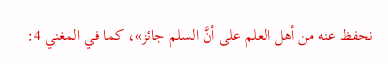نحفظ عنه من أهل العلم على أنَّ السلم جائز»، كما في المغني 4: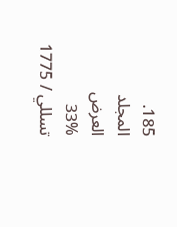185.
المجلد
العرض
33%
تسللي / 1775